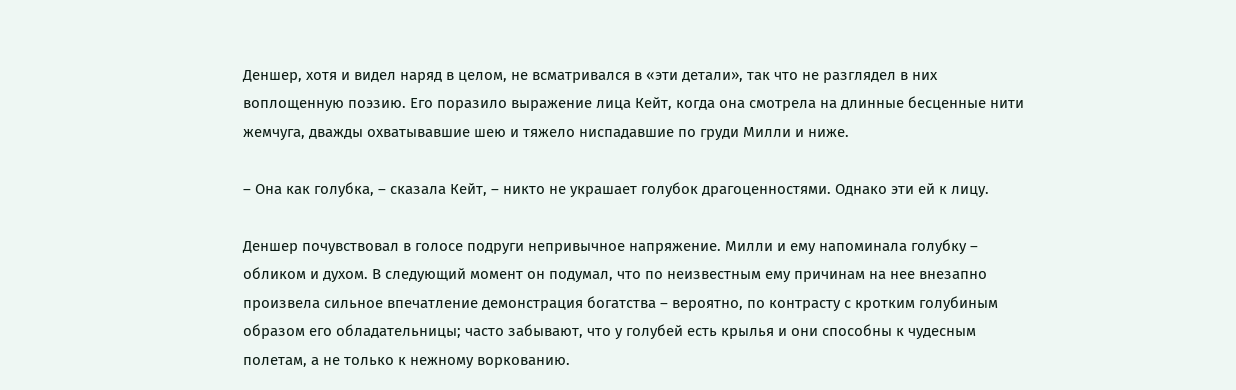Деншер, хотя и видел наряд в целом, не всматривался в «эти детали», так что не разглядел в них воплощенную поэзию. Его поразило выражение лица Кейт, когда она смотрела на длинные бесценные нити жемчуга, дважды охватывавшие шею и тяжело ниспадавшие по груди Милли и ниже.

– Она как голубка, – сказала Кейт, – никто не украшает голубок драгоценностями. Однако эти ей к лицу.

Деншер почувствовал в голосе подруги непривычное напряжение. Милли и ему напоминала голубку – обликом и духом. В следующий момент он подумал, что по неизвестным ему причинам на нее внезапно произвела сильное впечатление демонстрация богатства – вероятно, по контрасту с кротким голубиным образом его обладательницы; часто забывают, что у голубей есть крылья и они способны к чудесным полетам, а не только к нежному воркованию.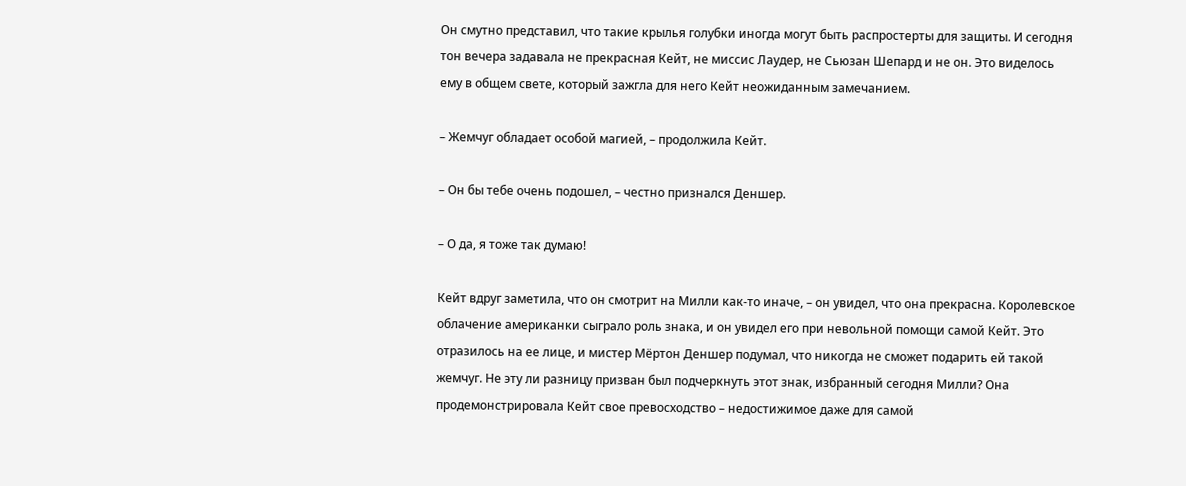Он смутно представил, что такие крылья голубки иногда могут быть распростерты для защиты. И сегодня тон вечера задавала не прекрасная Кейт, не миссис Лаудер, не Сьюзан Шепард и не он. Это виделось ему в общем свете, который зажгла для него Кейт неожиданным замечанием.

– Жемчуг обладает особой магией, – продолжила Кейт.

– Он бы тебе очень подошел, – честно признался Деншер.

– О да, я тоже так думаю!

Кейт вдруг заметила, что он смотрит на Милли как-то иначе, – он увидел, что она прекрасна. Королевское облачение американки сыграло роль знака, и он увидел его при невольной помощи самой Кейт. Это отразилось на ее лице, и мистер Мёртон Деншер подумал, что никогда не сможет подарить ей такой жемчуг. Не эту ли разницу призван был подчеркнуть этот знак, избранный сегодня Милли? Она продемонстрировала Кейт свое превосходство – недостижимое даже для самой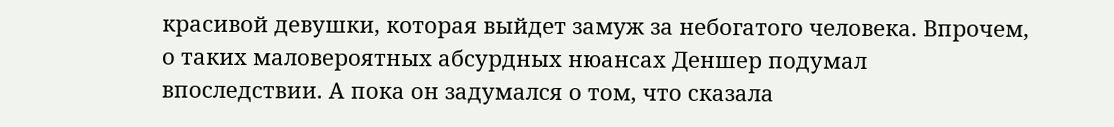красивой девушки, которая выйдет замуж за небогатого человека. Впрочем, о таких маловероятных абсурдных нюансах Деншер подумал впоследствии. А пока он задумался о том, что сказала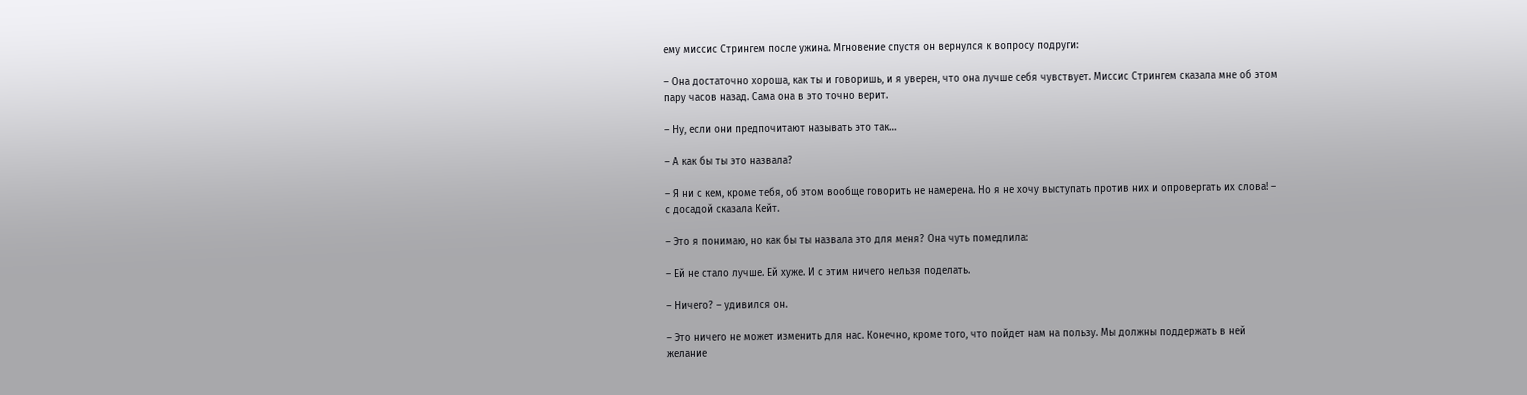ему миссис Стрингем после ужина. Мгновение спустя он вернулся к вопросу подруги:

– Она достаточно хороша, как ты и говоришь, и я уверен, что она лучше себя чувствует. Миссис Стрингем сказала мне об этом пару часов назад. Сама она в это точно верит.

– Ну, если они предпочитают называть это так…

– А как бы ты это назвала?

– Я ни с кем, кроме тебя, об этом вообще говорить не намерена. Но я не хочу выступать против них и опровергать их слова! – с досадой сказала Кейт.

– Это я понимаю, но как бы ты назвала это для меня? Она чуть помедлила:

– Ей не стало лучше. Ей хуже. И с этим ничего нельзя поделать.

– Ничего? – удивился он.

– Это ничего не может изменить для нас. Конечно, кроме того, что пойдет нам на пользу. Мы должны поддержать в ней желание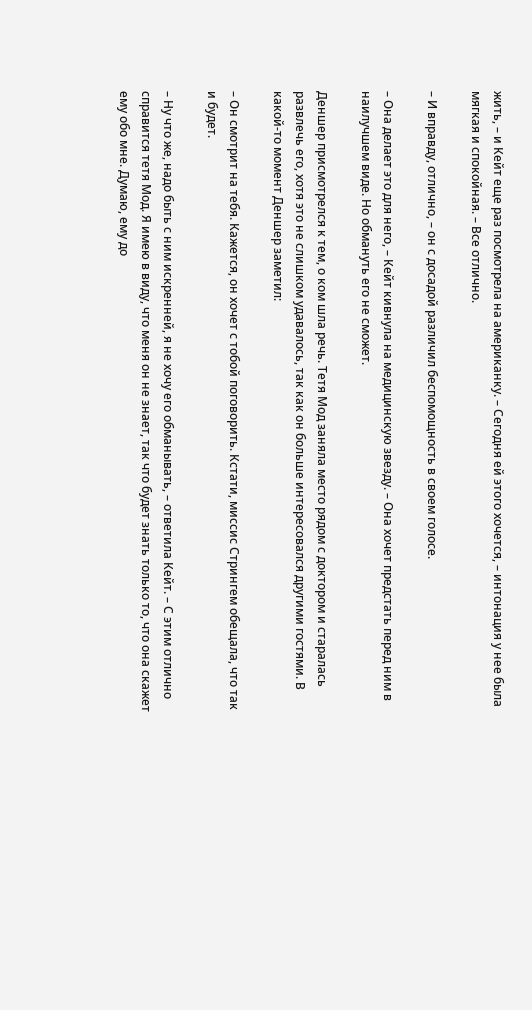жить, – и Кейт еще раз посмотрела на американку. – Сегодня ей этого хочется, – интонация у нее была мягкая и спокойная. – Все отлично.

– И вправду, отлично, – он с досадой различил беспомощность в своем голосе.

– Она делает это для него, – Кейт кивнула на медицинскую звезду. – Она хочет предстать перед ним в наилучшем виде. Но обмануть его не сможет.

Деншер присмотрелся к тем, о ком шла речь. Тетя Мод заняла место рядом с доктором и старалась развлечь его, хотя это не слишком удавалось, так как он больше интересовался другими гостями. В какой-то момент Деншер заметил:

– Он смотрит на тебя. Кажется, он хочет с тобой поговорить. Кстати, миссис Стрингем обещала, что так и будет.

– Ну что же, надо быть с ним искренней, я не хочу его обманывать, – ответила Кейт. – С этим отлично справится тетя Мод. Я имею в виду, что меня он не знает, так что будет знать только то, что она скажет ему обо мне. Думаю, ему до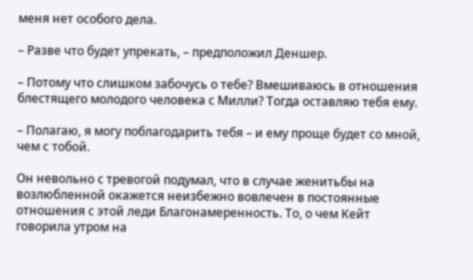меня нет особого дела.

– Разве что будет упрекать, – предположил Деншер.

– Потому что слишком забочусь о тебе? Вмешиваюсь в отношения блестящего молодого человека с Милли? Тогда оставляю тебя ему.

– Полагаю, я могу поблагодарить тебя – и ему проще будет со мной, чем с тобой.

Он невольно с тревогой подумал, что в случае женитьбы на возлюбленной окажется неизбежно вовлечен в постоянные отношения с этой леди Благонамеренность. То, о чем Кейт говорила утром на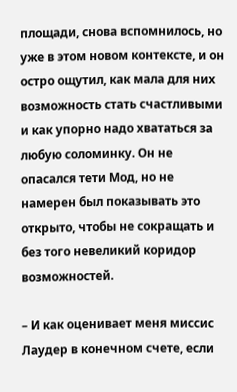площади, снова вспомнилось, но уже в этом новом контексте, и он остро ощутил, как мала для них возможность стать счастливыми и как упорно надо хвататься за любую соломинку. Он не опасался тети Мод, но не намерен был показывать это открыто, чтобы не сокращать и без того невеликий коридор возможностей.

– И как оценивает меня миссис Лаудер в конечном счете, если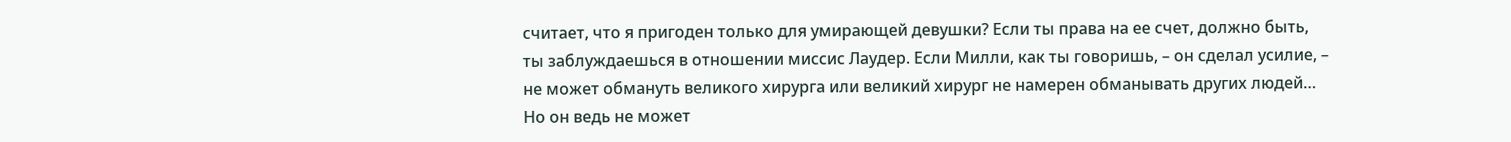считает, что я пригоден только для умирающей девушки? Если ты права на ее счет, должно быть, ты заблуждаешься в отношении миссис Лаудер. Если Милли, как ты говоришь, – он сделал усилие, – не может обмануть великого хирурга или великий хирург не намерен обманывать других людей… Но он ведь не может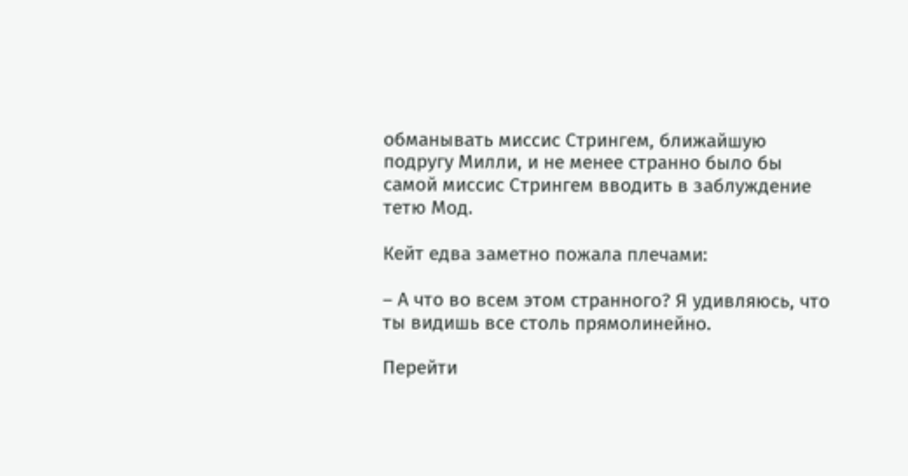обманывать миссис Стрингем, ближайшую подругу Милли, и не менее странно было бы самой миссис Стрингем вводить в заблуждение тетю Мод.

Кейт едва заметно пожала плечами:

– А что во всем этом странного? Я удивляюсь, что ты видишь все столь прямолинейно.

Перейти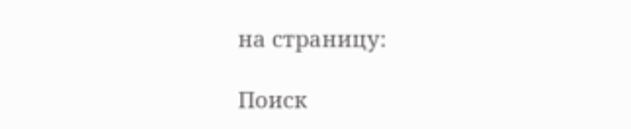на страницу:

Поиск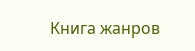Книга жанров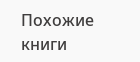Похожие книги